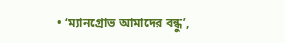• ‘ম্যানগ্রোভ আমাদের বন্ধু’,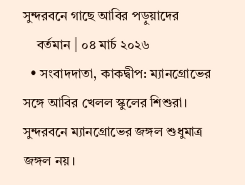সুন্দরবনে গাছে আবির পড়ুয়াদের
    বর্তমান | ০৪ মার্চ ২০২৬
  • সংবাদদাতা, কাকদ্বীপ: ম্যানগ্রোভের সঙ্গে আবির খেলল স্কুলের শিশুরা। সুন্দরবনে ম্যানগ্রোভের জঙ্গল শুধুমাত্র জঙ্গল নয়।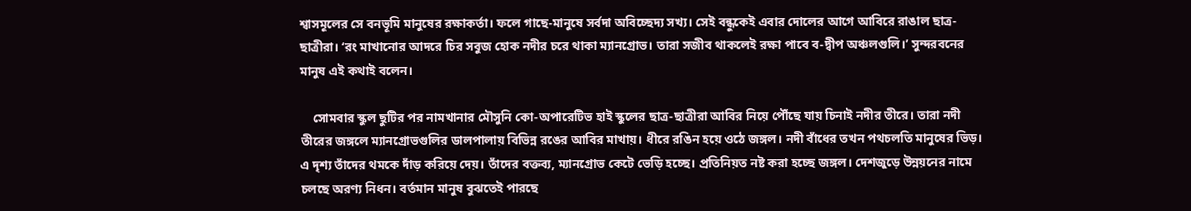শ্বাসমূলের সে বনভূমি মানুষের রক্ষাকর্তা। ফলে গাছে-মানুষে সর্বদা অবিচ্ছেদ্য সখ্য। সেই বন্ধুকেই এবার দোলের আগে আবিরে রাঙাল ছাত্র-ছাত্রীরা। ‘রং মাখানোর আদরে চির সবুজ হোক নদীর চরে থাকা ম্যানগ্রোভ। তারা সজীব থাকলেই রক্ষা পাবে ব-দ্বীপ অঞ্চলগুলি।’ সুন্দরবনের মানুষ এই কথাই বলেন।

    সোমবার স্কুল ছুটির পর নামখানার মৌসুনি কো-অপারেটিভ হাই স্কুলের ছাত্র-ছাত্রীরা আবির নিয়ে পৌঁছে যায় চিনাই নদীর তীরে। তারা নদী তীরের জঙ্গলে ম্যানগ্রোভগুলির ডালপালায় বিভিন্ন রঙের আবির মাখায়। ধীরে রঙিন হয়ে ওঠে জঙ্গল। নদী বাঁধের তখন পথচলতি মানুষের ভিড়। এ দৃশ্য তাঁদের থমকে দাঁড় করিয়ে দেয়। তাঁদের বক্তব্য, ম্যানগ্রোভ কেটে ভেড়ি হচ্ছে। প্রতিনিয়ত নষ্ট করা হচ্ছে জঙ্গল। দেশজুড়ে উন্নয়নের নামে চলছে অরণ্য নিধন। বর্তমান মানুষ বুঝতেই পারছে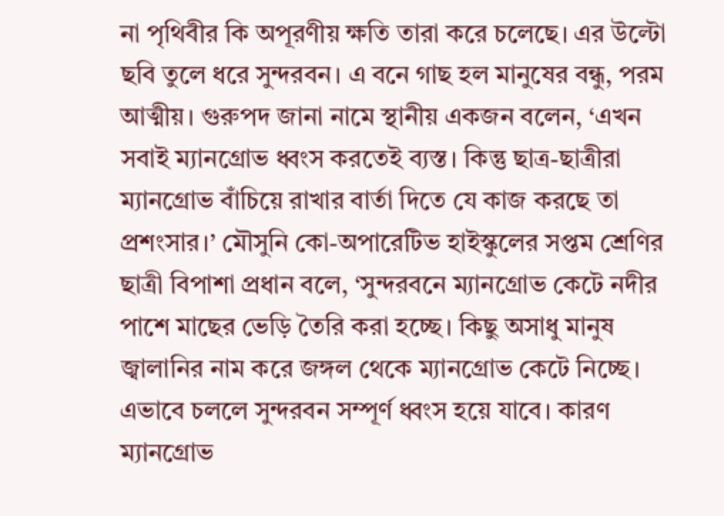না পৃথিবীর কি অপূরণীয় ক্ষতি তারা করে চলেছে। এর উল্টো ছবি তুলে ধরে সুন্দরবন। এ বনে গাছ হল মানুষের বন্ধু, পরম আত্মীয়। গুরুপদ জানা নামে স্থানীয় একজন বলেন, ‘এখন সবাই ম্যানগ্রোভ ধ্বংস করতেই ব্যস্ত। কিন্তু ছাত্র-ছাত্রীরা ম্যানগ্রোভ বাঁচিয়ে রাখার বার্তা দিতে যে কাজ করছে তা প্রশংসার।’ মৌসুনি কো-অপারেটিভ হাইস্কুলের সপ্তম শ্রেণির ছাত্রী বিপাশা প্রধান বলে, ‘সুন্দরবনে ম্যানগ্রোভ কেটে নদীর পাশে মাছের ভেড়ি তৈরি করা হচ্ছে। কিছু অসাধু মানুষ জ্বালানির নাম করে জঙ্গল থেকে ম্যানগ্রোভ কেটে নিচ্ছে। এভাবে চললে সুন্দরবন সম্পূর্ণ ধ্বংস হয়ে যাবে। কারণ ম্যানগ্রোভ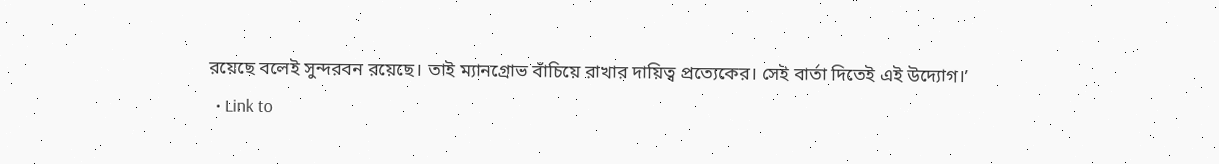রয়েছে বলেই সুন্দরবন রয়েছে। তাই ম্যানগ্রোভ বাঁচিয়ে রাখার দায়িত্ব প্রত্যেকের। সেই বার্তা দিতেই এই উদ্যোগ।’
  • Link to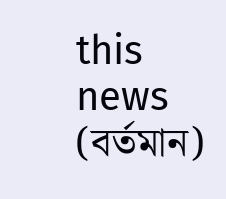this news (বর্তমান)